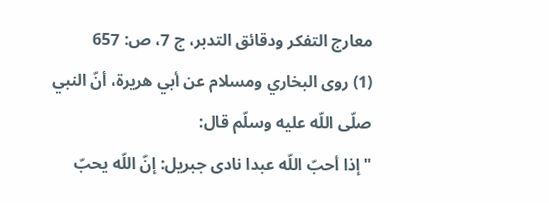معارج التفكر ودقائق التدبر، ج 7، ص: 657
(1) روى البخاري ومسلام عن أبي هريرة، أنّ النبي صلّى اللّه عليه وسلّم قال:
"إذا أحبّ اللّه عبدا نادى جبريل: إنّ اللّه يحبّ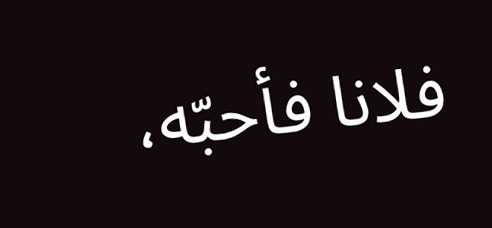فلانا فأحبّه،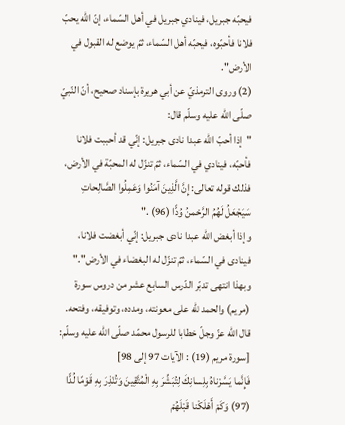فيحبّه جبريل، فينادي جبريل في أهل السّماء، إنّ اللّه يحبّ فلانا فأحبّوه، فيحبّه أهل السّماء، ثمّ يوضع له القبول في الأرض".
(2) وروى الترمذيّ عن أبي هريرة بإسناد صحيح، أنّ النّبيّ صلّى اللّه عليه وسلّم قال:
"إذا أحبّ اللّه عبدا نادى جبريل: إنّي قد أحببت فلانا فأحبّه، فينادي في السّماء، ثمّ تنزّل له المحبّة في الأرض، فذلك قوله تعالى: إِنَّ الَّذِينَ آمَنُوا وَعَمِلُوا الصَّالِحاتِ سَيَجْعَلُ لَهُمُ الرَّحْمنُ وُدًّا (96) ."
وإذا أبغض اللّه عبدا نادى جبريل: إنّي أبغضت فلانا، فينادى في السّماء، ثمّ تنزّل له البغضاء في الأرض"."
وبهذا انتهى تدبّر الدّرس السابع عشر من دروس سورة (مريم) والحمد للّه على معونته، ومدده، وتوفيقه، وفتحه.
قال اللّه عزّ وجلّ خطابا للرسول محمّد صلّى اللّه عليه وسلّم:
[سورة مريم (19) : الآيات 97 إلى 98]
فَإِنَّما يَسَّرْناهُ بِلِسانِكَ لِتُبَشِّرَ بِهِ الْمُتَّقِينَ وَتُنْذِرَ بِهِ قَوْمًا لُدًّا (97) وَكَمْ أَهْلَكْنا قَبْلَهُمْ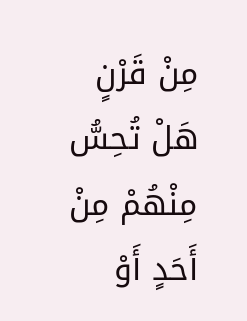مِنْ قَرْنٍ هَلْ تُحِسُّ مِنْهُمْ مِنْ أَحَدٍ أَوْ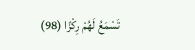تَسْمَعُ لَهُمْ رِكْزًا (98)